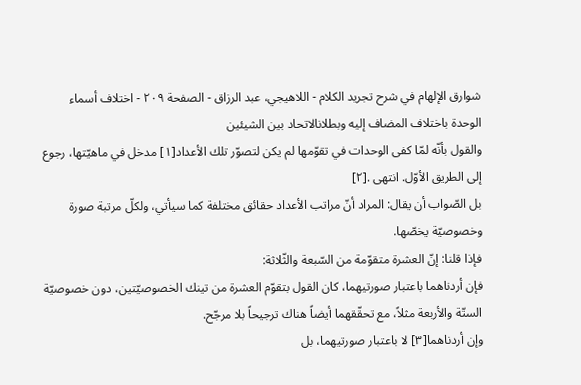شوارق الإلهام في شرح تجريد الكلام - اللاهيجي، عبد الرزاق - الصفحة ٢٠٩ - اختلاف أسماء الوحدة باختلاف المضاف إليه وبطلانالاتحاد بين الشيئين
والقول بأنّه لمّا كفى الوحدات في تقوّمها لم يكن لتصوّر تلك الأعداد[١] مدخل في ماهيّتها، رجوع إلى الطريق الأوّل. انتهى .[٢]
بل الصّواب أن يقال: المراد أنّ مراتب الأعداد حقائق مختلفة كما سيأتي، ولكلّ مرتبة صورة وخصوصيّة يخصّها.
فإذا قلنا: إنّ العشرة متقوّمة من السّبعة والثّلاثة:
فإن أردناهما باعتبار صورتيهما، كان القول بتقوّم العشرة من تينك الخصوصيّتين، دون خصوصيّة الستّة والأربعة مثلاً، مع تحقّقهما أيضاً هناك ترجيحاً بلا مرجّح.
وإن أردناهما[٣] لا باعتبار صورتيهما، بل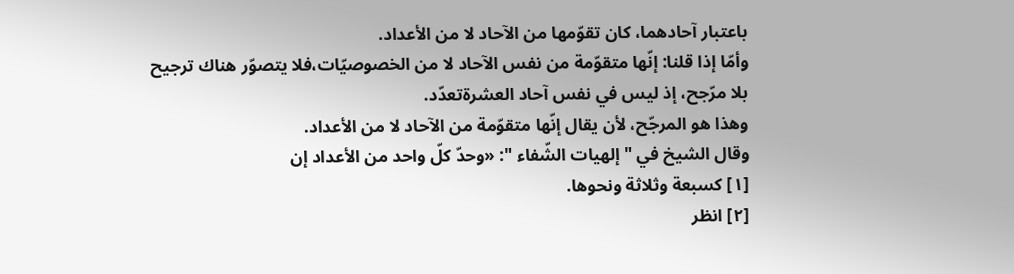باعتبار آحادهما، كان تقوّمها من الآحاد لا من الأعداد.
وأمّا إذا قلنا: إنّها متقوّمة من نفس الآحاد لا من الخصوصيّات،فلا يتصوّر هناك ترجيح بلا مرّجح، إذ ليس في نفس آحاد العشرةتعدّد.
وهذا هو المرجّح، لأن يقال إنّها متقوّمة من الآحاد لا من الأعداد.
وقال الشيخ في " إلهيات الشّفاء ": «وحدّ كلّ واحد من الأعداد إن
[١] كسبعة وثلاثة ونحوها.
[٢] انظر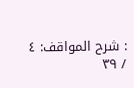: شرح المواقف: ٤ / ٣٩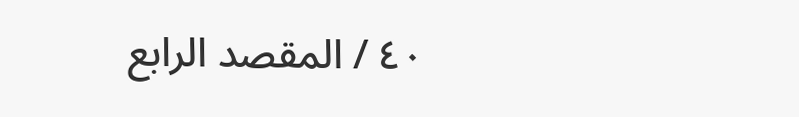٤٠ / المقصد الرابع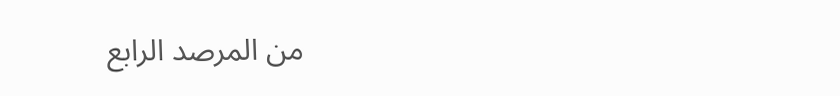من المرصد الرابع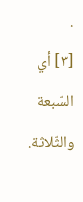.
[٣] أي السّبعة والثّلاثة.